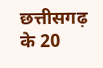छत्तीसगढ़ के 20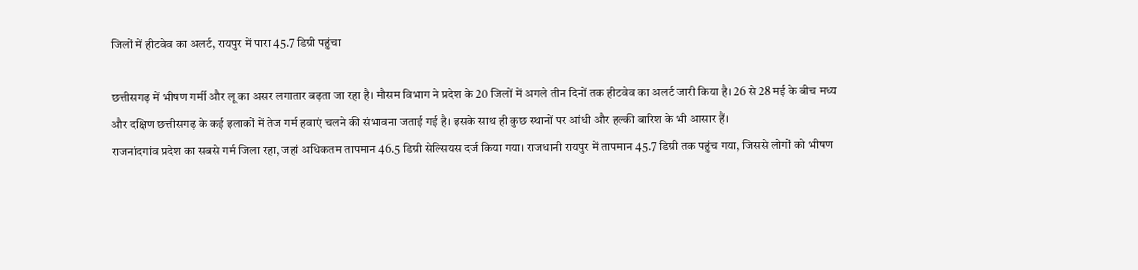जिलों में हीटवेव का अलर्ट, रायपुर में पारा 45.7 डिग्री पहुंचा

छत्तीसगढ़ में भीषण गर्मी और लू का असर लगातार बढ़ता जा रहा है। मौसम विभाग ने प्रदेश के 20 जिलों में अगले तीन दिनों तक हीटवेव का अलर्ट जारी किया है। 26 से 28 मई के बीच मध्य और दक्षिण छत्तीसगढ़ के कई इलाकों में तेज गर्म हवाएं चलने की संभावना जताई गई है। इसके साथ ही कुछ स्थानों पर आंधी और हल्की बारिश के भी आसार हैं।
राजनांदगांव प्रदेश का सबसे गर्म जिला रहा, जहां अधिकतम तापमान 46.5 डिग्री सेल्सियस दर्ज किया गया। राजधानी रायपुर में तापमान 45.7 डिग्री तक पहुंच गया, जिससे लोगों को भीषण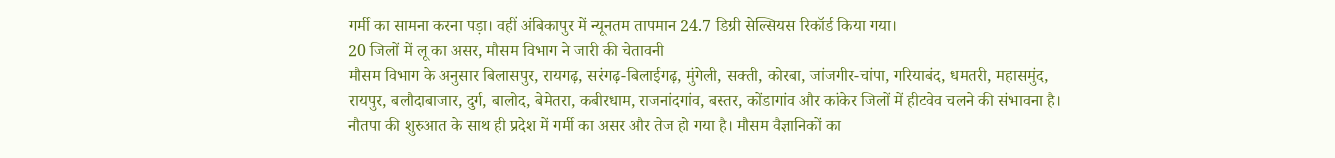गर्मी का सामना करना पड़ा। वहीं अंबिकापुर में न्यूनतम तापमान 24.7 डिग्री सेल्सियस रिकॉर्ड किया गया।
20 जिलों में लू का असर, मौसम विभाग ने जारी की चेतावनी
मौसम विभाग के अनुसार बिलासपुर, रायगढ़, सरंगढ़-बिलाईगढ़, मुंगेली, सक्ती, कोरबा, जांजगीर-चांपा, गरियाबंद, धमतरी, महासमुंद, रायपुर, बलौदाबाजार, दुर्ग, बालोद, बेमेतरा, कबीरधाम, राजनांदगांव, बस्तर, कोंडागांव और कांकेर जिलों में हीटवेव चलने की संभावना है।
नौतपा की शुरुआत के साथ ही प्रदेश में गर्मी का असर और तेज हो गया है। मौसम वैज्ञानिकों का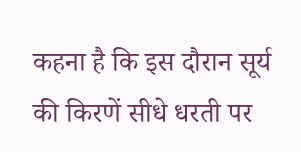कहना है कि इस दौरान सूर्य की किरणें सीधे धरती पर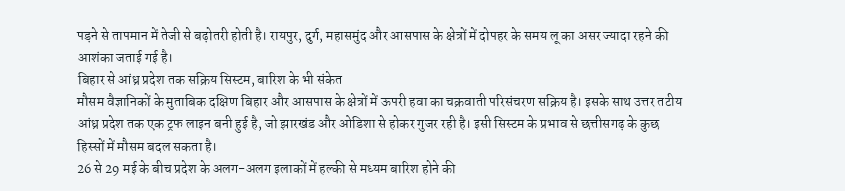पड़ने से तापमान में तेजी से बढ़ोतरी होती है। रायपुर, दुर्ग, महासमुंद और आसपास के क्षेत्रों में दोपहर के समय लू का असर ज्यादा रहने की आशंका जताई गई है।
बिहार से आंध्र प्रदेश तक सक्रिय सिस्टम, बारिश के भी संकेत
मौसम वैज्ञानिकों के मुताबिक दक्षिण बिहार और आसपास के क्षेत्रों में ऊपरी हवा का चक्रवाती परिसंचरण सक्रिय है। इसके साथ उत्तर तटीय आंध्र प्रदेश तक एक ट्रफ लाइन बनी हुई है, जो झारखंड और ओडिशा से होकर गुजर रही है। इसी सिस्टम के प्रभाव से छत्तीसगढ़ के कुछ हिस्सों में मौसम बदल सकता है।
26 से 29 मई के बीच प्रदेश के अलग-अलग इलाकों में हल्की से मध्यम बारिश होने की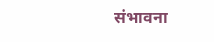संभावना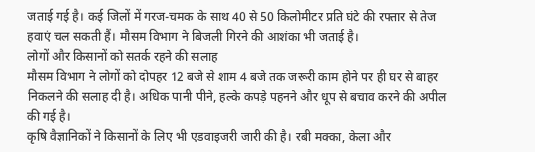जताई गई है। कई जिलों में गरज-चमक के साथ 40 से 50 किलोमीटर प्रति घंटे की रफ्तार से तेज हवाएं चल सकती हैं। मौसम विभाग ने बिजली गिरने की आशंका भी जताई है।
लोगों और किसानों को सतर्क रहने की सलाह
मौसम विभाग ने लोगों को दोपहर 12 बजे से शाम 4 बजे तक जरूरी काम होने पर ही घर से बाहर निकलने की सलाह दी है। अधिक पानी पीने, हल्के कपड़े पहनने और धूप से बचाव करने की अपील की गई है।
कृषि वैज्ञानिकों ने किसानों के लिए भी एडवाइजरी जारी की है। रबी मक्का, केला और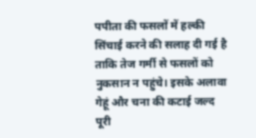पपीता की फसलों में हल्की सिंचाई करने की सलाह दी गई है ताकि तेज गर्मी से फसलों को नुकसान न पहुंचे। इसके अलावा गेहूं और चना की कटाई जल्द पूरी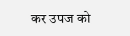कर उपज को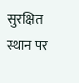सुरक्षित स्थान पर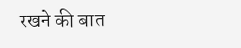रखने की बात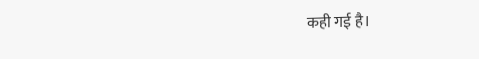कही गई है।